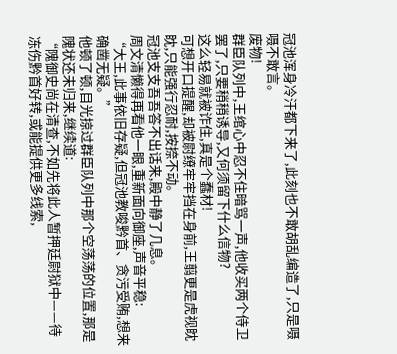冠池浑身冷汗都下来了,此刻也不敢胡乱编造了,只是嗫嗫不敢言。
废物!
群臣队列中,王绾心中忍不住暗骂一声,他收买两个侍卫罢了,只要稍稍诱导,又何须留下什么信物?
这么轻易就被诈住,真是个蠢材!
可想开口提醒,却被尉缭牢牢挡在身前,王翦更是虎视眈眈,只能强行忍耐,按捺不动。
冠池支支吾吾答不出话来,殿中静了几息。
周文清懒得再看他一眼,重新面向御座,声音平稳:
“大王,此事依旧存疑,但冠池教唆黔首、贪污受贿,想来确凿无疑。”
他顿了顿,目光掠过群臣队列中那个空荡荡的位置,那是隗状还未归来,继续道:
“隗御史尚在清查,不如先将此人暂押廷尉狱中——待冻伤黔首好转,或能提供更多线索,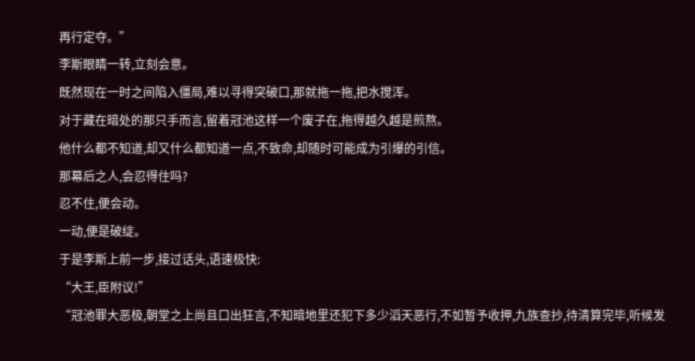再行定夺。”
李斯眼睛一转,立刻会意。
既然现在一时之间陷入僵局,难以寻得突破口,那就拖一拖,把水搅浑。
对于藏在暗处的那只手而言,留着冠池这样一个废子在,拖得越久越是煎熬。
他什么都不知道,却又什么都知道一点,不致命,却随时可能成为引爆的引信。
那幕后之人,会忍得住吗?
忍不住,便会动。
一动,便是破绽。
于是李斯上前一步,接过话头,语速极快:
“大王,臣附议!”
“冠池罪大恶极,朝堂之上尚且口出狂言,不知暗地里还犯下多少滔天恶行,不如暂予收押,九族查抄,待清算完毕,听候发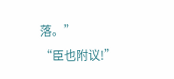落。”
“臣也附议!”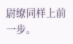尉缭同样上前一步。